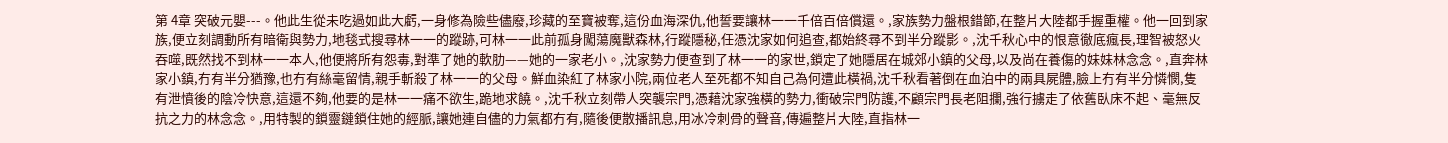第 4章 突破元嬰---。他此生從未吃過如此大虧,一身修為險些儘廢,珍藏的至寶被奪,這份血海深仇,他誓要讓林一一千倍百倍償還。,家族勢力盤根錯節,在整片大陸都手握重權。他一回到家族,便立刻調動所有暗衛與勢力,地毯式搜尋林一一的蹤跡,可林一一此前孤身闖蕩魔獸森林,行蹤隱秘,任憑沈家如何追查,都始終尋不到半分蹤影。,沈千秋心中的恨意徹底瘋長,理智被怒火吞噬,既然找不到林一一本人,他便將所有怨毒,對準了她的軟肋——她的一家老小。,沈家勢力便查到了林一一的家世,鎖定了她隱居在城郊小鎮的父母,以及尚在養傷的妹妹林念念。,直奔林家小鎮,冇有半分猶豫,也冇有絲毫留情,親手斬殺了林一一的父母。鮮血染紅了林家小院,兩位老人至死都不知自己為何遭此橫禍,沈千秋看著倒在血泊中的兩具屍體,臉上冇有半分憐憫,隻有泄憤後的陰冷快意,這還不夠,他要的是林一一痛不欲生,跪地求饒。,沈千秋立刻帶人突襲宗門,憑藉沈家強橫的勢力,衝破宗門防護,不顧宗門長老阻攔,強行擄走了依舊臥床不起、毫無反抗之力的林念念。,用特製的鎖靈鏈鎖住她的經脈,讓她連自儘的力氣都冇有,隨後便散播訊息,用冰冷刺骨的聲音,傳遍整片大陸,直指林一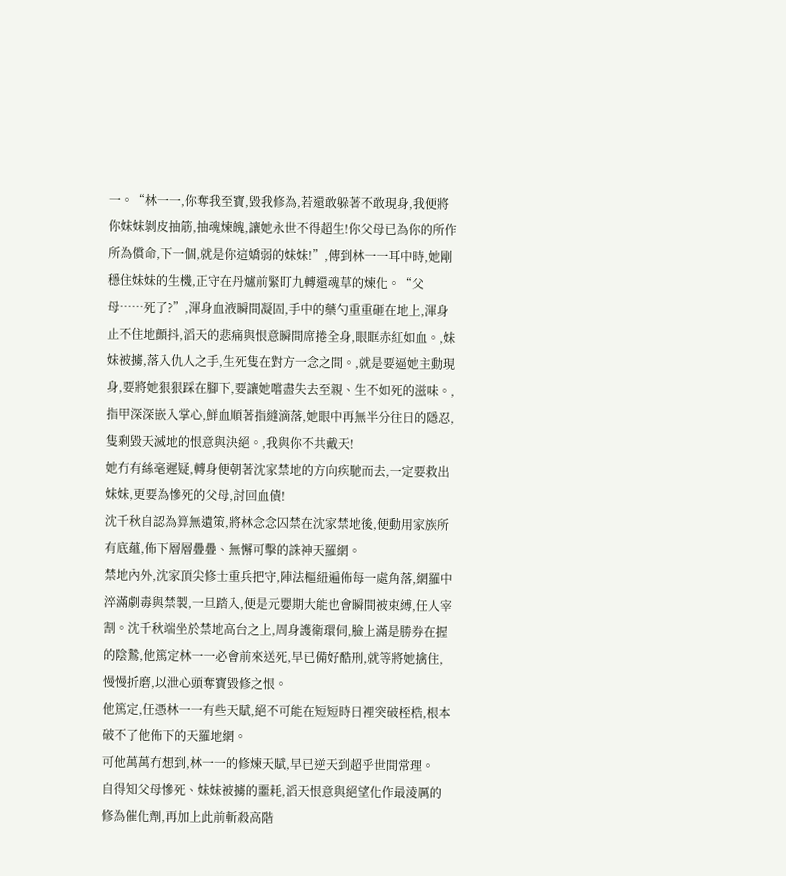一。“林一一,你奪我至寶,毀我修為,若還敢躲著不敢現身,我便將你妹妹剝皮抽筋,抽魂煉魄,讓她永世不得超生!你父母已為你的所作所為償命,下一個,就是你這嬌弱的妹妹!”,傳到林一一耳中時,她剛穩住妹妹的生機,正守在丹爐前緊盯九轉還魂草的煉化。“父母……死了?”,渾身血液瞬間凝固,手中的藥勺重重砸在地上,渾身止不住地顫抖,滔天的悲痛與恨意瞬間席捲全身,眼眶赤紅如血。,妹妹被擄,落入仇人之手,生死隻在對方一念之間。,就是要逼她主動現身,要將她狠狠踩在腳下,要讓她嚐盡失去至親、生不如死的滋味。,指甲深深嵌入掌心,鮮血順著指縫滴落,她眼中再無半分往日的隱忍,隻剩毀天滅地的恨意與決絕。,我與你不共戴天!
她冇有絲毫遲疑,轉身便朝著沈家禁地的方向疾馳而去,一定要救出妹妹,更要為慘死的父母,討回血債!
沈千秋自認為算無遺策,將林念念囚禁在沈家禁地後,便動用家族所有底蘊,佈下層層疊疊、無懈可擊的誅神天羅網。
禁地內外,沈家頂尖修士重兵把守,陣法樞紐遍佈每一處角落,網羅中淬滿劇毒與禁製,一旦踏入,便是元嬰期大能也會瞬間被束縛,任人宰割。沈千秋端坐於禁地高台之上,周身護衛環伺,臉上滿是勝券在握的陰鷙,他篤定林一一必會前來送死,早已備好酷刑,就等將她擒住,慢慢折磨,以泄心頭奪寶毀修之恨。
他篤定,任憑林一一有些天賦,絕不可能在短短時日裡突破桎梏,根本破不了他佈下的天羅地網。
可他萬萬冇想到,林一一的修煉天賦,早已逆天到超乎世間常理。
自得知父母慘死、妹妹被擄的噩耗,滔天恨意與絕望化作最淩厲的修為催化劑,再加上此前斬殺高階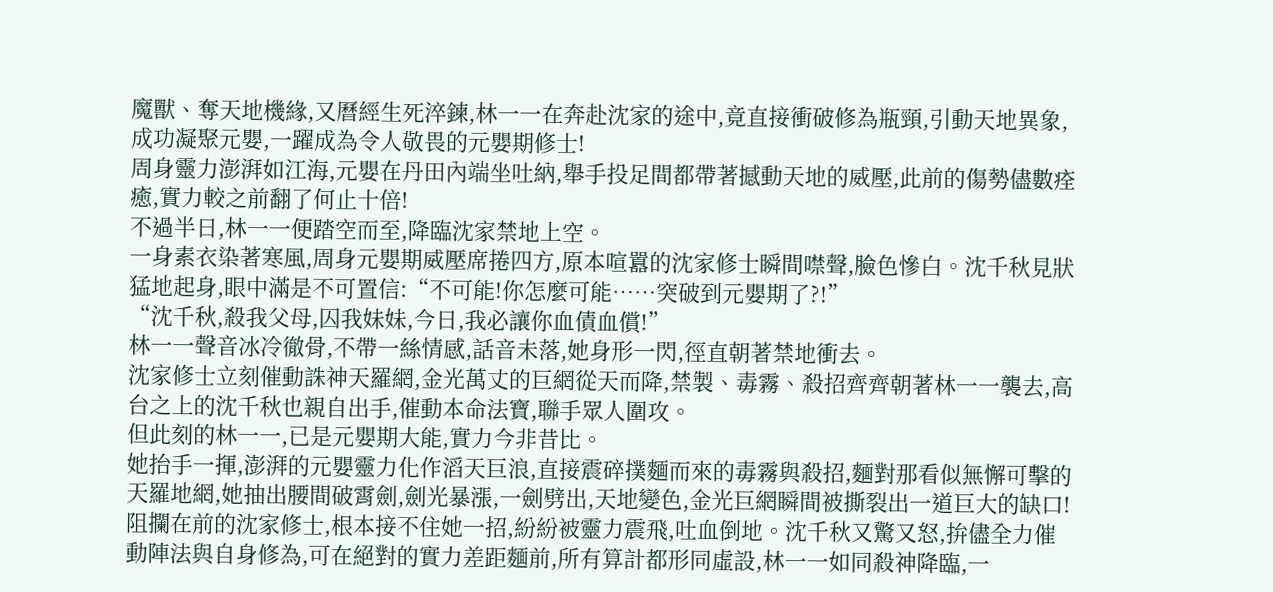魔獸、奪天地機緣,又曆經生死淬鍊,林一一在奔赴沈家的途中,竟直接衝破修為瓶頸,引動天地異象,成功凝聚元嬰,一躍成為令人敬畏的元嬰期修士!
周身靈力澎湃如江海,元嬰在丹田內端坐吐納,舉手投足間都帶著撼動天地的威壓,此前的傷勢儘數痊癒,實力較之前翻了何止十倍!
不過半日,林一一便踏空而至,降臨沈家禁地上空。
一身素衣染著寒風,周身元嬰期威壓席捲四方,原本喧囂的沈家修士瞬間噤聲,臉色慘白。沈千秋見狀猛地起身,眼中滿是不可置信:“不可能!你怎麼可能……突破到元嬰期了?!”
“沈千秋,殺我父母,囚我妹妹,今日,我必讓你血債血償!”
林一一聲音冰冷徹骨,不帶一絲情感,話音未落,她身形一閃,徑直朝著禁地衝去。
沈家修士立刻催動誅神天羅網,金光萬丈的巨網從天而降,禁製、毒霧、殺招齊齊朝著林一一襲去,高台之上的沈千秋也親自出手,催動本命法寶,聯手眾人圍攻。
但此刻的林一一,已是元嬰期大能,實力今非昔比。
她抬手一揮,澎湃的元嬰靈力化作滔天巨浪,直接震碎撲麵而來的毒霧與殺招,麵對那看似無懈可擊的天羅地網,她抽出腰間破霄劍,劍光暴漲,一劍劈出,天地變色,金光巨網瞬間被撕裂出一道巨大的缺口!
阻攔在前的沈家修士,根本接不住她一招,紛紛被靈力震飛,吐血倒地。沈千秋又驚又怒,拚儘全力催動陣法與自身修為,可在絕對的實力差距麵前,所有算計都形同虛設,林一一如同殺神降臨,一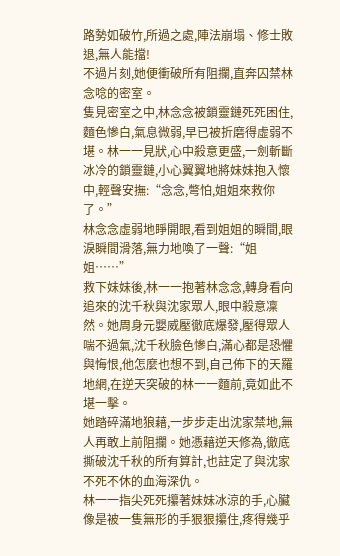路勢如破竹,所過之處,陣法崩塌、修士敗退,無人能擋!
不過片刻,她便衝破所有阻攔,直奔囚禁林念唸的密室。
隻見密室之中,林念念被鎖靈鏈死死困住,麵色慘白,氣息微弱,早已被折磨得虛弱不堪。林一一見狀,心中殺意更盛,一劍斬斷冰冷的鎖靈鏈,小心翼翼地將妹妹抱入懷中,輕聲安撫:“念念,彆怕,姐姐來救你了。”
林念念虛弱地睜開眼,看到姐姐的瞬間,眼淚瞬間滑落,無力地喚了一聲:“姐姐……”
救下妹妹後,林一一抱著林念念,轉身看向追來的沈千秋與沈家眾人,眼中殺意凜然。她周身元嬰威壓徹底爆發,壓得眾人喘不過氣,沈千秋臉色慘白,滿心都是恐懼與悔恨,他怎麼也想不到,自己佈下的天羅地網,在逆天突破的林一一麵前,竟如此不堪一擊。
她踏碎滿地狼藉,一步步走出沈家禁地,無人再敢上前阻攔。她憑藉逆天修為,徹底撕破沈千秋的所有算計,也註定了與沈家不死不休的血海深仇。
林一一指尖死死攥著妹妹冰涼的手,心臟像是被一隻無形的手狠狠攥住,疼得幾乎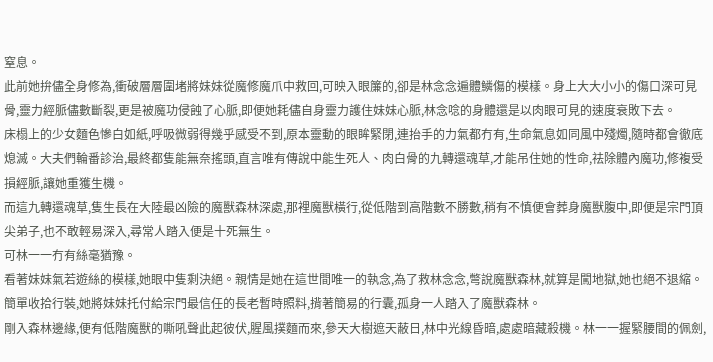窒息。
此前她拚儘全身修為,衝破層層圍堵將妹妹從魔修魔爪中救回,可映入眼簾的,卻是林念念遍體鱗傷的模樣。身上大大小小的傷口深可見骨,靈力經脈儘數斷裂,更是被魔功侵蝕了心脈,即便她耗儘自身靈力護住妹妹心脈,林念唸的身體還是以肉眼可見的速度衰敗下去。
床榻上的少女麵色慘白如紙,呼吸微弱得幾乎感受不到,原本靈動的眼眸緊閉,連抬手的力氣都冇有,生命氣息如同風中殘燭,隨時都會徹底熄滅。大夫們輪番診治,最終都隻能無奈搖頭,直言唯有傳說中能生死人、肉白骨的九轉還魂草,才能吊住她的性命,祛除體內魔功,修複受損經脈,讓她重獲生機。
而這九轉還魂草,隻生長在大陸最凶險的魔獸森林深處,那裡魔獸橫行,從低階到高階數不勝數,稍有不慎便會葬身魔獸腹中,即便是宗門頂尖弟子,也不敢輕易深入,尋常人踏入便是十死無生。
可林一一冇有絲毫猶豫。
看著妹妹氣若遊絲的模樣,她眼中隻剩決絕。親情是她在這世間唯一的執念,為了救林念念,彆說魔獸森林,就算是闖地獄,她也絕不退縮。
簡單收拾行裝,她將妹妹托付給宗門最信任的長老暫時照料,揹著簡易的行囊,孤身一人踏入了魔獸森林。
剛入森林邊緣,便有低階魔獸的嘶吼聲此起彼伏,腥風撲麵而來,參天大樹遮天蔽日,林中光線昏暗,處處暗藏殺機。林一一握緊腰間的佩劍,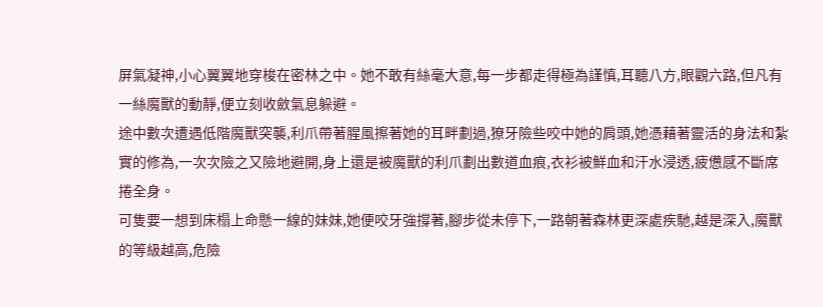屏氣凝神,小心翼翼地穿梭在密林之中。她不敢有絲毫大意,每一步都走得極為謹慎,耳聽八方,眼觀六路,但凡有一絲魔獸的動靜,便立刻收斂氣息躲避。
途中數次遭遇低階魔獸突襲,利爪帶著腥風擦著她的耳畔劃過,獠牙險些咬中她的肩頭,她憑藉著靈活的身法和紮實的修為,一次次險之又險地避開,身上還是被魔獸的利爪劃出數道血痕,衣衫被鮮血和汗水浸透,疲憊感不斷席捲全身。
可隻要一想到床榻上命懸一線的妹妹,她便咬牙強撐著,腳步從未停下,一路朝著森林更深處疾馳,越是深入,魔獸的等級越高,危險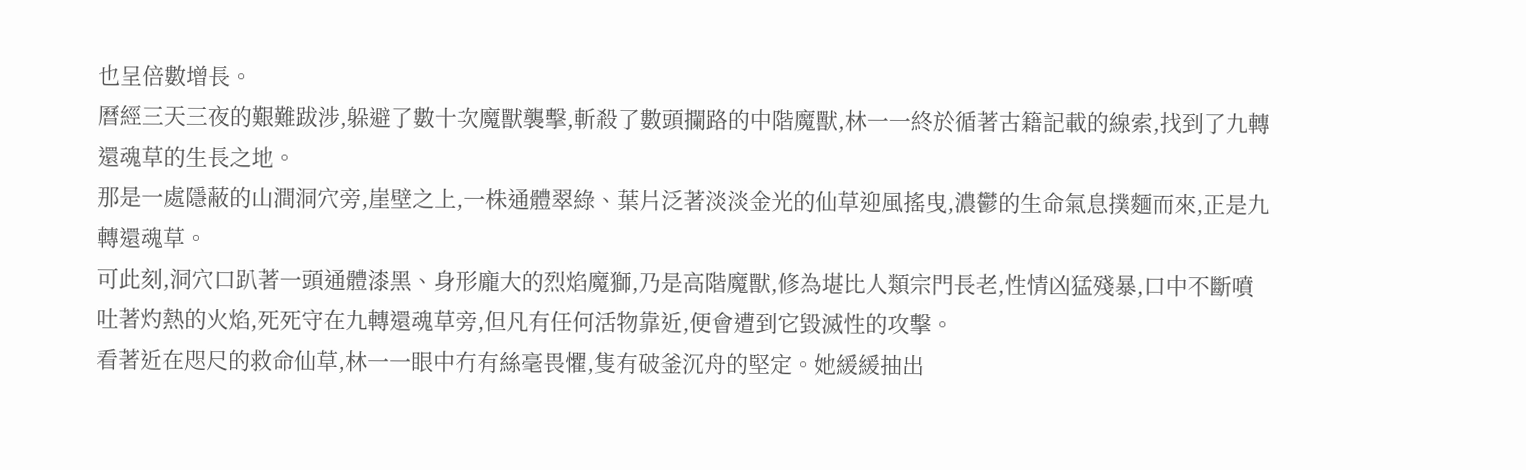也呈倍數增長。
曆經三天三夜的艱難跋涉,躲避了數十次魔獸襲擊,斬殺了數頭攔路的中階魔獸,林一一終於循著古籍記載的線索,找到了九轉還魂草的生長之地。
那是一處隱蔽的山澗洞穴旁,崖壁之上,一株通體翠綠、葉片泛著淡淡金光的仙草迎風搖曳,濃鬱的生命氣息撲麵而來,正是九轉還魂草。
可此刻,洞穴口趴著一頭通體漆黑、身形龐大的烈焰魔獅,乃是高階魔獸,修為堪比人類宗門長老,性情凶猛殘暴,口中不斷噴吐著灼熱的火焰,死死守在九轉還魂草旁,但凡有任何活物靠近,便會遭到它毀滅性的攻擊。
看著近在咫尺的救命仙草,林一一眼中冇有絲毫畏懼,隻有破釜沉舟的堅定。她緩緩抽出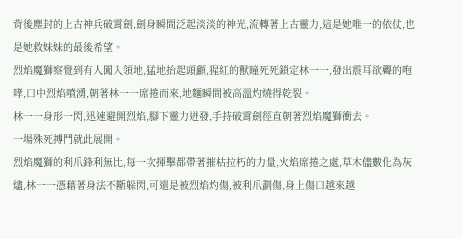背後塵封的上古神兵破霄劍,劍身瞬間泛起淡淡的神光,流轉著上古靈力,這是她唯一的依仗,也是她救妹妹的最後希望。
烈焰魔獅察覺到有人闖入領地,猛地抬起頭顱,猩紅的獸瞳死死鎖定林一一,發出震耳欲聾的咆哮,口中烈焰噴湧,朝著林一一席捲而來,地麵瞬間被高溫灼燒得乾裂。
林一一身形一閃,迅速避開烈焰,腳下靈力迸發,手持破霄劍徑直朝著烈焰魔獅衝去。
一場殊死搏鬥就此展開。
烈焰魔獅的利爪鋒利無比,每一次揮擊都帶著摧枯拉朽的力量,火焰席捲之處,草木儘數化為灰燼,林一一憑藉著身法不斷躲閃,可還是被烈焰灼傷,被利爪劃傷,身上傷口越來越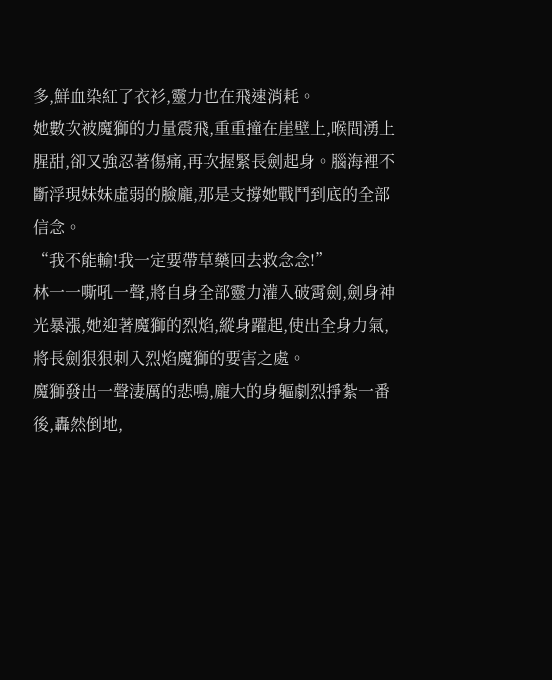多,鮮血染紅了衣衫,靈力也在飛速消耗。
她數次被魔獅的力量震飛,重重撞在崖壁上,喉間湧上腥甜,卻又強忍著傷痛,再次握緊長劍起身。腦海裡不斷浮現妹妹虛弱的臉龐,那是支撐她戰鬥到底的全部信念。
“我不能輸!我一定要帶草藥回去救念念!”
林一一嘶吼一聲,將自身全部靈力灌入破霄劍,劍身神光暴漲,她迎著魔獅的烈焰,縱身躍起,使出全身力氣,將長劍狠狠刺入烈焰魔獅的要害之處。
魔獅發出一聲淒厲的悲鳴,龐大的身軀劇烈掙紮一番後,轟然倒地,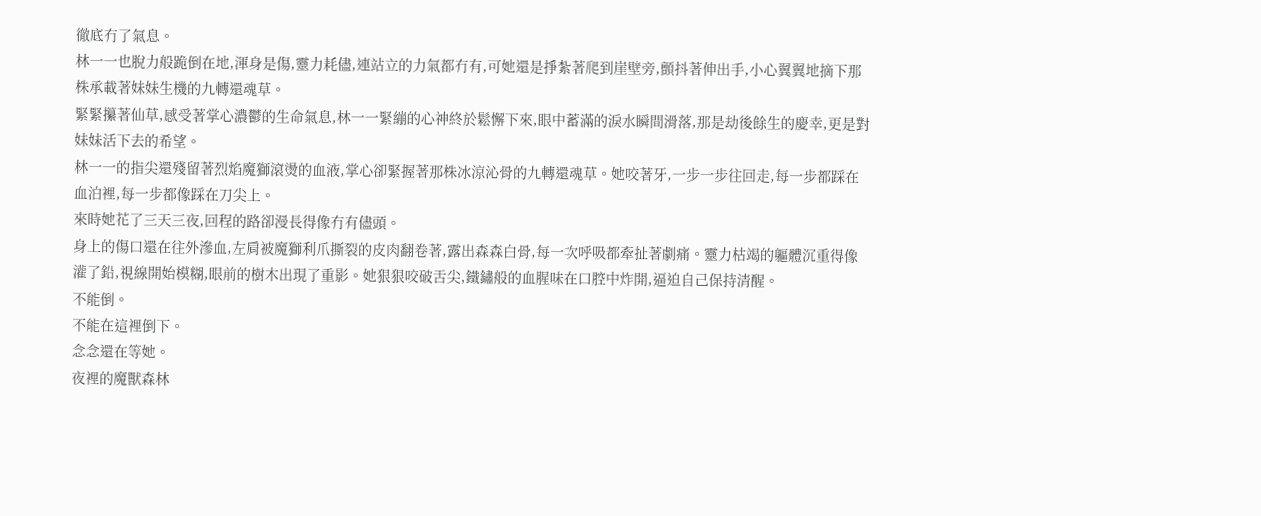徹底冇了氣息。
林一一也脫力般跪倒在地,渾身是傷,靈力耗儘,連站立的力氣都冇有,可她還是掙紮著爬到崖壁旁,顫抖著伸出手,小心翼翼地摘下那株承載著妹妹生機的九轉還魂草。
緊緊攥著仙草,感受著掌心濃鬱的生命氣息,林一一緊繃的心神終於鬆懈下來,眼中蓄滿的淚水瞬間滑落,那是劫後餘生的慶幸,更是對妹妹活下去的希望。
林一一的指尖還殘留著烈焰魔獅滾燙的血液,掌心卻緊握著那株冰涼沁骨的九轉還魂草。她咬著牙,一步一步往回走,每一步都踩在血泊裡,每一步都像踩在刀尖上。
來時她花了三天三夜,回程的路卻漫長得像冇有儘頭。
身上的傷口還在往外滲血,左肩被魔獅利爪撕裂的皮肉翻卷著,露出森森白骨,每一次呼吸都牽扯著劇痛。靈力枯竭的軀體沉重得像灌了鉛,視線開始模糊,眼前的樹木出現了重影。她狠狠咬破舌尖,鐵鏽般的血腥味在口腔中炸開,逼迫自己保持清醒。
不能倒。
不能在這裡倒下。
念念還在等她。
夜裡的魔獸森林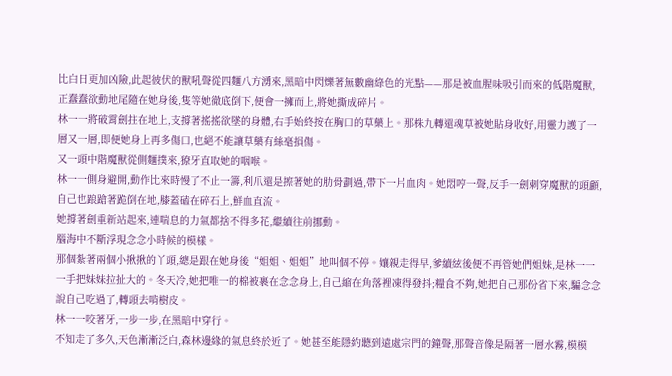比白日更加凶險,此起彼伏的獸吼聲從四麵八方湧來,黑暗中閃爍著無數幽綠色的光點——那是被血腥味吸引而來的低階魔獸,正蠢蠢欲動地尾隨在她身後,隻等她徹底倒下,便會一擁而上,將她撕成碎片。
林一一將破霄劍拄在地上,支撐著搖搖欲墜的身體,右手始終按在胸口的草藥上。那株九轉還魂草被她貼身收好,用靈力護了一層又一層,即便她身上再多傷口,也絕不能讓草藥有絲毫損傷。
又一頭中階魔獸從側麵撲來,獠牙直取她的咽喉。
林一一側身避開,動作比來時慢了不止一籌,利爪還是擦著她的肋骨劃過,帶下一片血肉。她悶哼一聲,反手一劍刺穿魔獸的頭顱,自己也踉蹌著跪倒在地,膝蓋磕在碎石上,鮮血直流。
她撐著劍重新站起來,連喘息的力氣都捨不得多花,繼續往前挪動。
腦海中不斷浮現念念小時候的模樣。
那個紮著兩個小揪揪的丫頭,總是跟在她身後“姐姐、姐姐”地叫個不停。孃親走得早,爹續絃後便不再管她們姐妹,是林一一一手把妹妹拉扯大的。冬天冷,她把唯一的棉被裹在念念身上,自己縮在角落裡凍得發抖;糧食不夠,她把自己那份省下來,騙念念說自己吃過了,轉頭去啃樹皮。
林一一咬著牙,一步一步,在黑暗中穿行。
不知走了多久,天色漸漸泛白,森林邊緣的氣息終於近了。她甚至能隱約聽到遠處宗門的鐘聲,那聲音像是隔著一層水霧,模模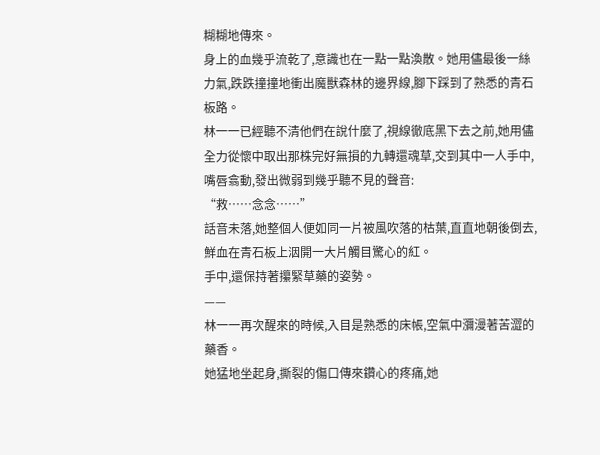糊糊地傳來。
身上的血幾乎流乾了,意識也在一點一點渙散。她用儘最後一絲力氣,跌跌撞撞地衝出魔獸森林的邊界線,腳下踩到了熟悉的青石板路。
林一一已經聽不清他們在說什麼了,視線徹底黑下去之前,她用儘全力從懷中取出那株完好無損的九轉還魂草,交到其中一人手中,嘴唇翕動,發出微弱到幾乎聽不見的聲音:
“救……念念……”
話音未落,她整個人便如同一片被風吹落的枯葉,直直地朝後倒去,鮮血在青石板上洇開一大片觸目驚心的紅。
手中,還保持著攥緊草藥的姿勢。
——
林一一再次醒來的時候,入目是熟悉的床帳,空氣中瀰漫著苦澀的藥香。
她猛地坐起身,撕裂的傷口傳來鑽心的疼痛,她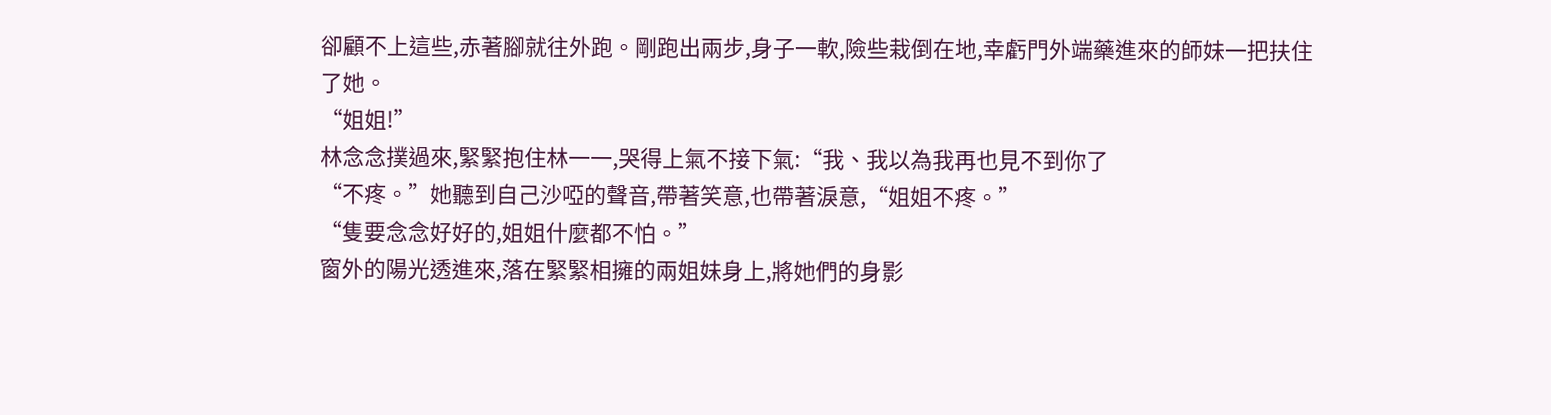卻顧不上這些,赤著腳就往外跑。剛跑出兩步,身子一軟,險些栽倒在地,幸虧門外端藥進來的師妹一把扶住了她。
“姐姐!”
林念念撲過來,緊緊抱住林一一,哭得上氣不接下氣:“我、我以為我再也見不到你了
“不疼。”她聽到自己沙啞的聲音,帶著笑意,也帶著淚意,“姐姐不疼。”
“隻要念念好好的,姐姐什麼都不怕。”
窗外的陽光透進來,落在緊緊相擁的兩姐妹身上,將她們的身影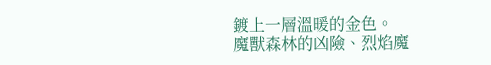鍍上一層溫暖的金色。
魔獸森林的凶險、烈焰魔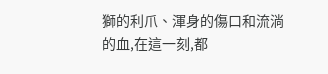獅的利爪、渾身的傷口和流淌的血,在這一刻,都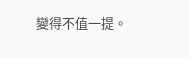變得不值一提。